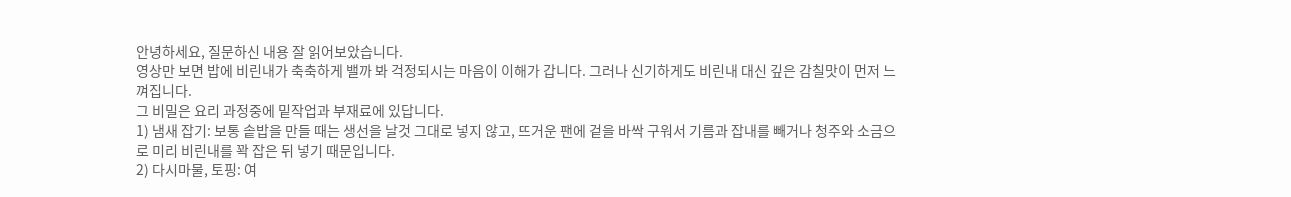안녕하세요, 질문하신 내용 잘 읽어보았습니다.
영상만 보면 밥에 비린내가 축축하게 밸까 봐 걱정되시는 마음이 이해가 갑니다. 그러나 신기하게도 비린내 대신 깊은 감칠맛이 먼저 느껴집니다.
그 비밀은 요리 과정중에 밑작업과 부재료에 있답니다.
1) 냄새 잡기: 보통 솥밥을 만들 때는 생선을 날것 그대로 넣지 않고, 뜨거운 팬에 겉을 바싹 구워서 기름과 잡내를 빼거나 청주와 소금으로 미리 비린내를 꽉 잡은 뒤 넣기 때문입니다.
2) 다시마물, 토핑: 여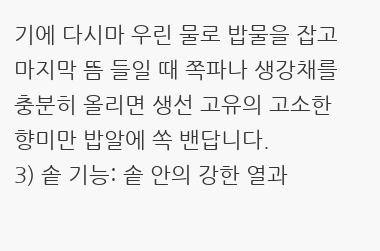기에 다시마 우린 물로 밥물을 잡고 마지막 뜸 들일 때 쪽파나 생강채를 충분히 올리면 생선 고유의 고소한 향미만 밥알에 쏙 밴답니다.
3) 솥 기능: 솥 안의 강한 열과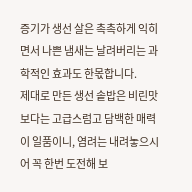증기가 생선 살은 촉촉하게 익히면서 나쁜 냄새는 날려버리는 과학적인 효과도 한몫합니다.
제대로 만든 생선 솥밥은 비린맛보다는 고급스럼고 담백한 매력이 일품이니, 염려는 내려놓으시어 꼭 한번 도전해 보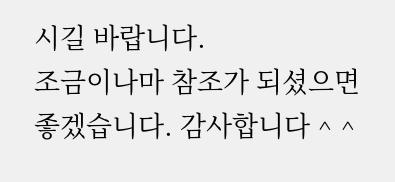시길 바랍니다.
조금이나마 참조가 되셨으면 좋겠습니다. 감사합니다 ^ ^